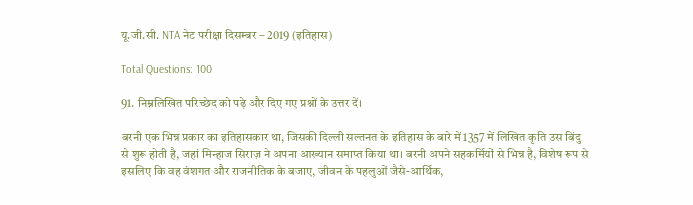यू.जी.सी. NTA नेट परीक्षा दिसम्बर – 2019 (इतिहास)

Total Questions: 100

91. निम्नलिखित परिच्छेद को पढ़े और दिए गए प्रश्नों के उत्तर दें।

बरनी एक भिन्न प्रकार का इतिहासकार था, जिसकी दिल्ली सल्तनत के इतिहास के बारे में 1357 में लिखित कृति उस बिंदु से शुरू होती है, जहां मिन्हाज सिराज़ ने अपना आख्यान समाप्त किया था। बरनी अपने सहकर्मियों से भिन्न है, विशेष रूप से इसलिए कि वह वंशगत और राजनीतिक के बजाए, जीवन के पहलुओं जैसे-आर्थिक,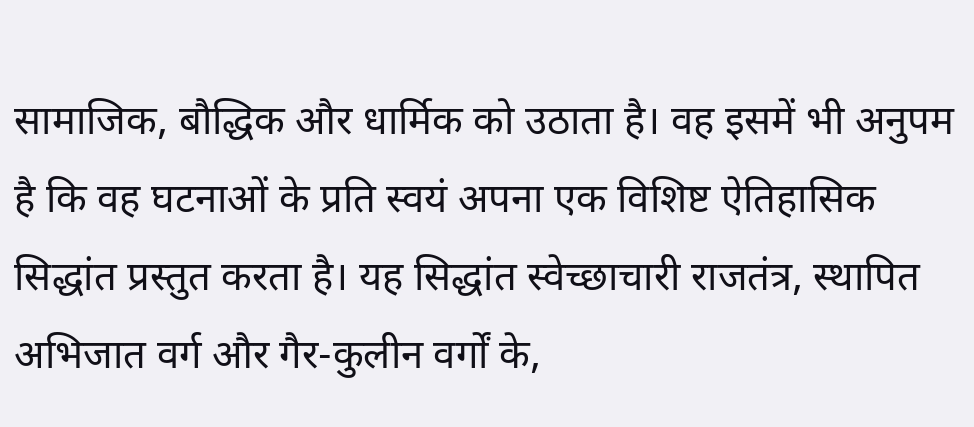सामाजिक, बौद्धिक और धार्मिक को उठाता है। वह इसमें भी अनुपम है कि वह घटनाओं के प्रति स्वयं अपना एक विशिष्ट ऐतिहासिक सिद्धांत प्रस्तुत करता है। यह सिद्धांत स्वेच्छाचारी राजतंत्र, स्थापित अभिजात वर्ग और गैर-कुलीन वर्गों के,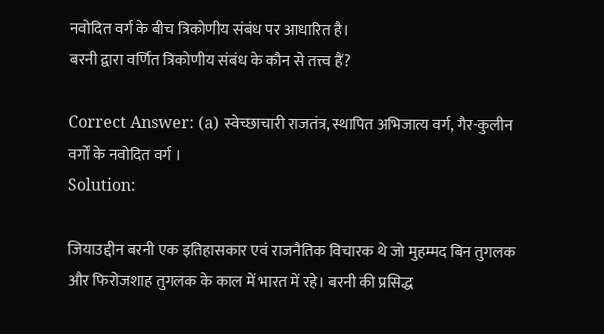नवोदित वर्ग के बीच त्रिकोणीय संबंध पर आधारित है।
बरनी द्वारा वर्णित त्रिकोणीय संबंध के कौन से तत्त्व हैं?

Correct Answer: (a) स्वेच्छाचारी राजतंत्र, स्थापित अभिजात्य वर्ग, गैर-कुलीन वर्गों के नवोदित वर्ग ।
Solution:

जियाउद्दीन बरनी एक इतिहासकार एवं राजनैतिक विचारक थे जो मुहम्मद बिन तुगलक और फिरोजशाह तुगलक के काल में भारत में रहे। बरनी की प्रसिद्ध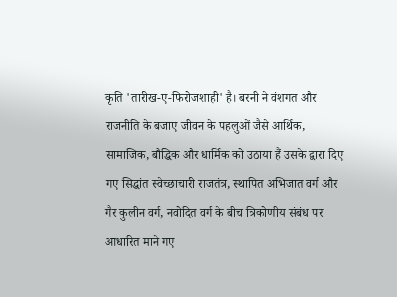कृति 'तारीख-ए-फिरोजशाही' है। बरनी ने वंशगत और राजनीति के बजाए जीवन के पहलुओं जैसे आर्थिक, सामाजिक, बौद्धिक और धार्मिक को उठाया हैं उसके द्वारा दिए गए सिद्धांत स्वेच्छाचारी राजतंत्र, स्थापित अभिजात वर्ग और गैर कुलीन वर्ग, नवोदित वर्ग के बीच त्रिकोणीय संबंध पर आधारित माने गए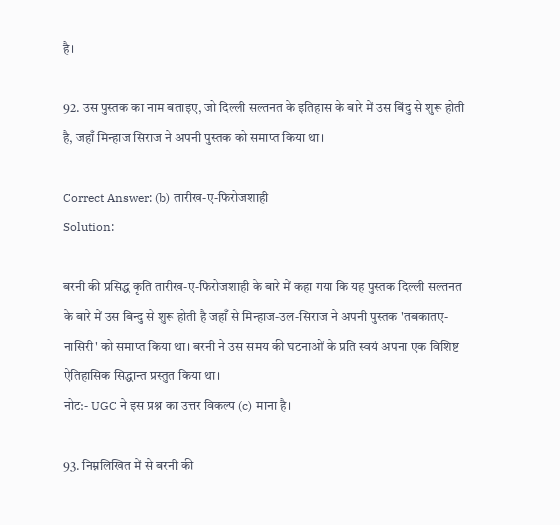है।

92. उस पुस्तक का नाम बताइए, जो दिल्ली सल्तनत के इतिहास के बारे में उस बिंदु से शुरू होती है, जहाँ मिन्हाज सिराज ने अपनी पुस्तक को समाप्त किया था।

Correct Answer: (b) तारीख-ए-फिरोजशाही
Solution:

बरनी की प्रसिद्ध कृति तारीख-ए-फिरोजशाही के बारे में कहा गया कि यह पुस्तक दिल्ली सल्तनत के बारे में उस बिन्दु से शुरू होती है जहाँ से मिन्हाज-उल-सिराज ने अपनी पुस्तक 'तबकातए-नासिरी' को समाप्त किया था। बरनी ने उस समय की घटनाओं के प्रति स्वयं अपना एक विशिष्ट ऐतिहासिक सिद्धान्त प्रस्तुत किया था।
नोट:- UGC ने इस प्रश्न का उत्तर विकल्प (c) माना है।

93. निम्नलिखित में से बरनी की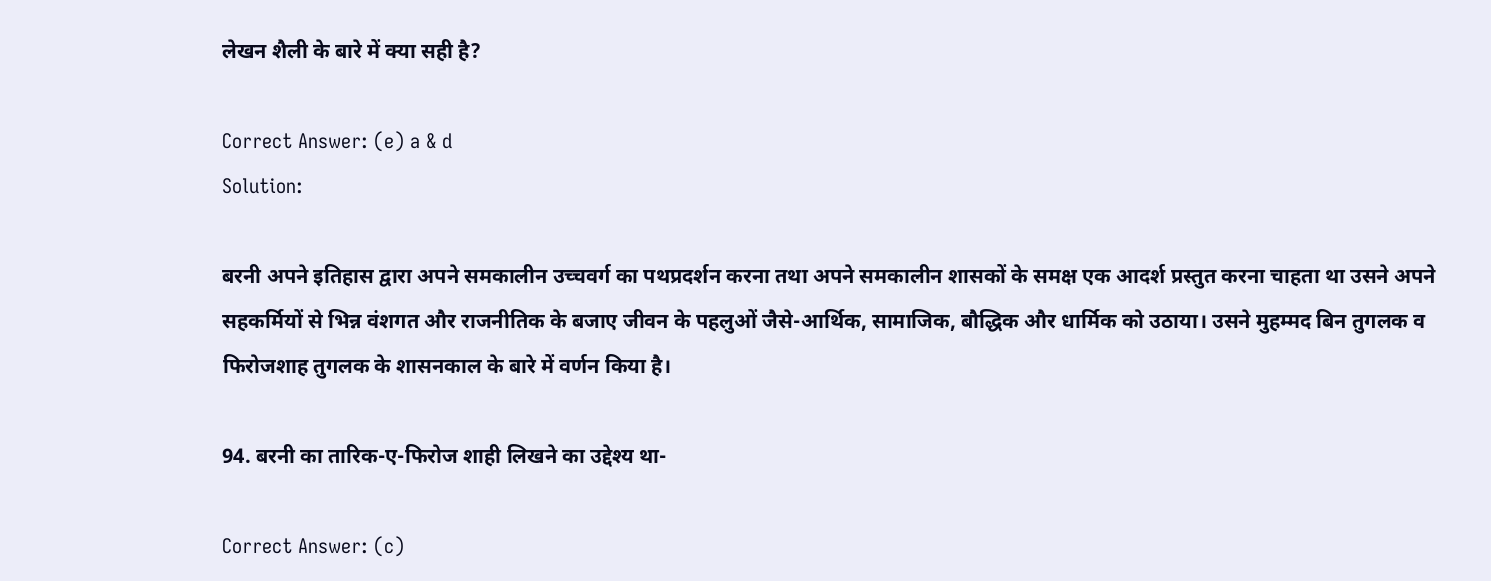लेखन शैली के बारे में क्या सही है?

Correct Answer: (e) a & d
Solution:

बरनी अपने इतिहास द्वारा अपने समकालीन उच्चवर्ग का पथप्रदर्शन करना तथा अपने समकालीन शासकों के समक्ष एक आदर्श प्रस्तुत करना चाहता था उसने अपने सहकर्मियों से भिन्न वंशगत और राजनीतिक के बजाए जीवन के पहलुओं जैसे-आर्थिक, सामाजिक, बौद्धिक और धार्मिक को उठाया। उसने मुहम्मद बिन तुगलक व फिरोजशाह तुगलक के शासनकाल के बारे में वर्णन किया है।

94. बरनी का तारिक-ए-फिरोज शाही लिखने का उद्देश्य था-

Correct Answer: (c)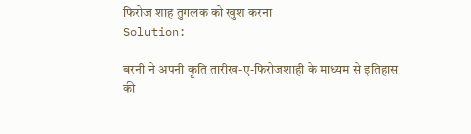फिरोज शाह तुगलक को खुश करना
Solution:

बरनी ने अपनी कृति तारीख-ए-फिरोजशाही के माध्यम से इतिहास की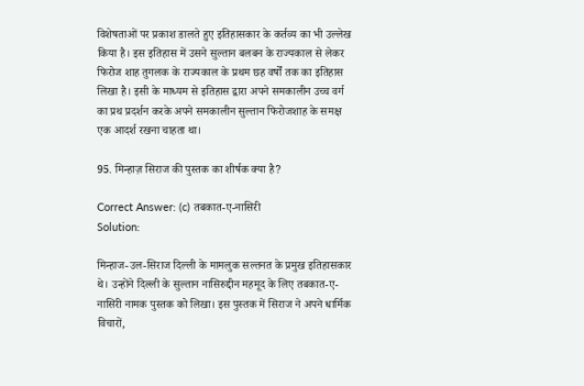विशेषताओं पर प्रकाश डालते हुए इतिहासकार के कर्तव्य का भी उल्लेख किया है। इस इतिहास में उसने सुल्तान बलबन के राज्यकाल से लेकर फिरोज शाह तुगलक के राज्यकाल के प्रथम छह वर्षों तक का इतिहास लिखा है। इसी के माध्यम से इतिहास द्वारा अपने समकालीन उच्च वर्ग का प्रथ प्रदर्शन करके अपने समकालीन सुल्तान फिरोजशाह के समक्ष एक आदर्श रखना चाहता था।

95. मिन्हाज़ सिराज की पुस्तक का शीर्षक क्या है?

Correct Answer: (c) तबकात-ए-नासिरी
Solution:

मिन्हाज-उल-सिराज दिल्ली के मामलुक सल्तनत के प्रमुख इतिहासकार थे। उन्होंने दिल्ली के सुल्तान नासिरुद्दीन महमूद के लिए तबकात-ए-नासिरी नामक पुस्तक को लिखा। इस पुस्तक में सिराज ने अपने धार्मिक विचारों,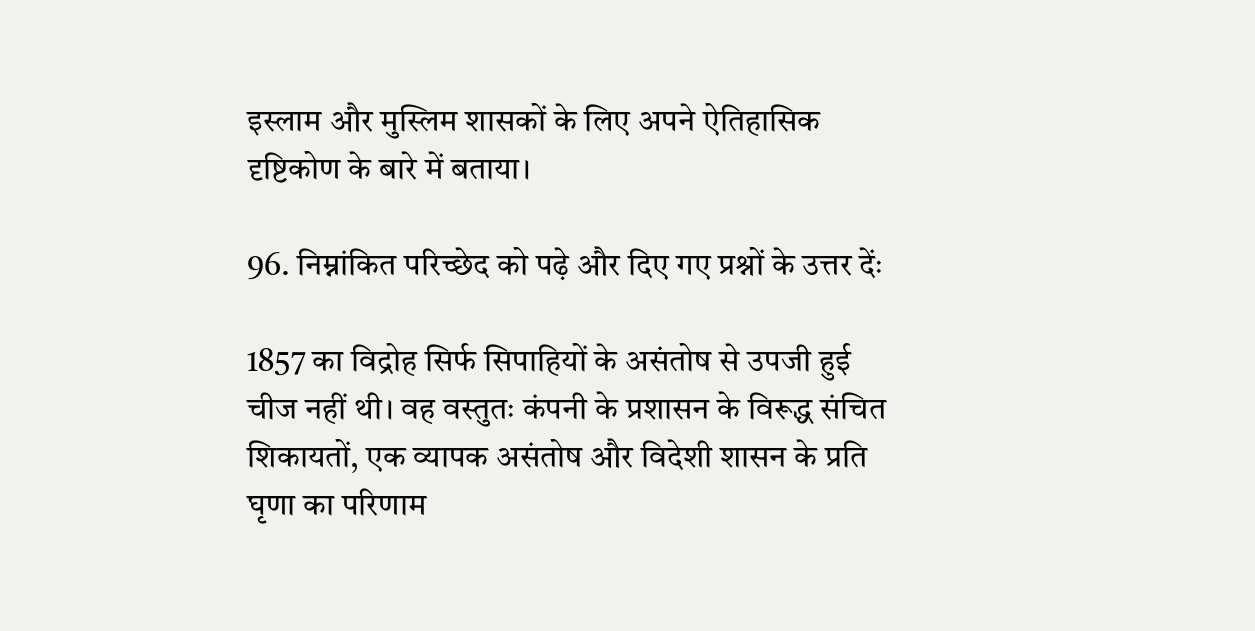इस्लाम और मुस्लिम शासकों के लिए अपने ऐतिहासिक दृष्टिकोण के बारे में बताया।

96. निम्नांकित परिच्छेद को पढ़े और दिए गए प्रश्नों के उत्तर देंः

1857 का विद्रोह सिर्फ सिपाहियों के असंतोष से उपजी हुई चीज नहीं थी। वह वस्तुतः कंपनी के प्रशासन के विरूद्ध संचित शिकायतों, एक व्यापक असंतोष और विदेशी शासन के प्रति घृणा का परिणाम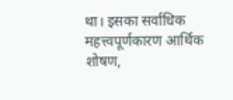था। इसका सर्वाधिक महत्त्वपूर्णकारण आर्थिक शोषण,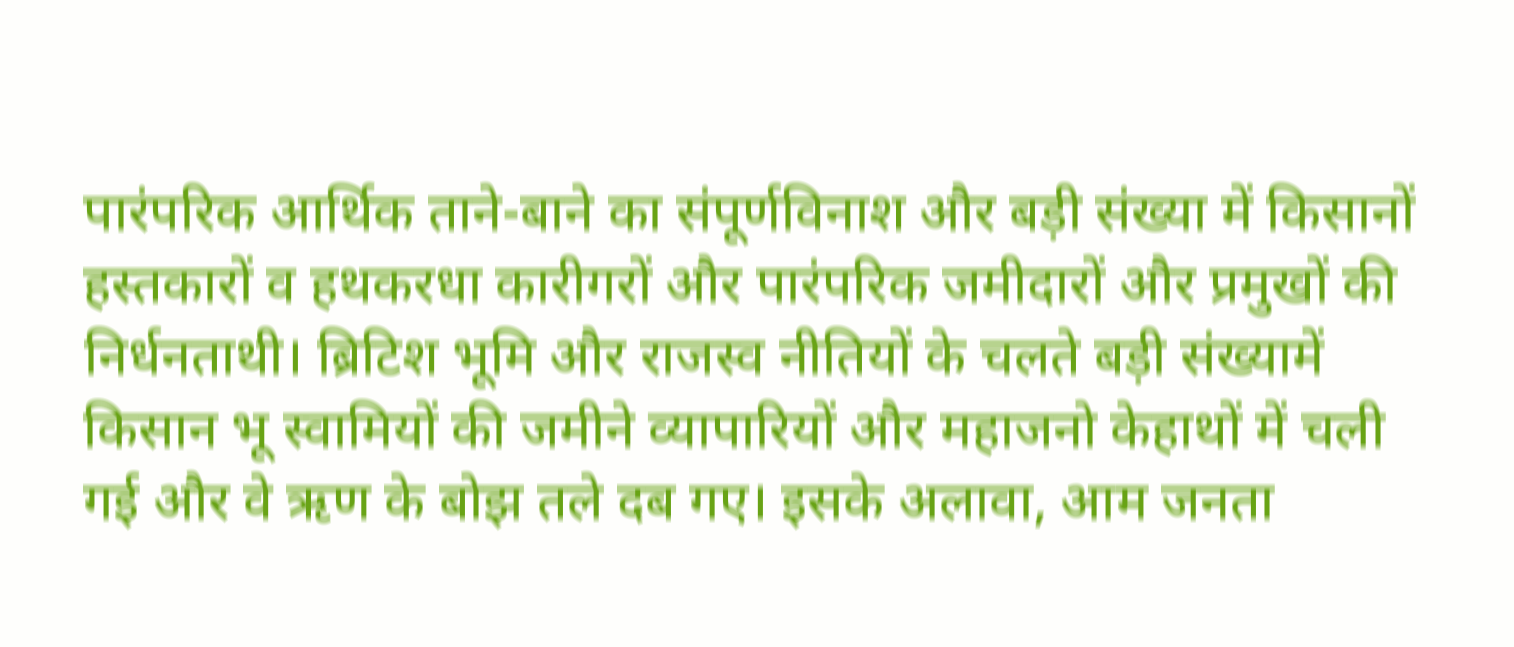पारंपरिक आर्थिक ताने-बाने का संपूर्णविनाश और बड़ी संख्या में किसानों हस्तकारों व हथकरधा कारीगरों और पारंपरिक जमीदारों और प्रमुखों की निर्धनताथी। ब्रिटिश भूमि और राजस्व नीतियों के चलते बड़ी संख्यामें किसान भू स्वामियों की जमीने व्यापारियों और महाजनो केहाथों में चली गई और वे ऋण के बोझ तले दब गए। इसके अलावा, आम जनता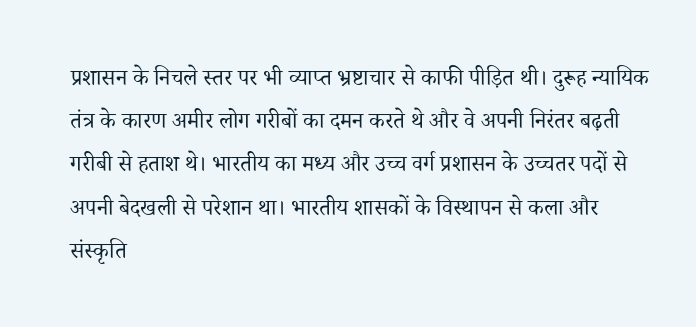प्रशासन के निचले स्तर पर भी व्याप्त भ्रष्टाचार से काफी पीड़ित थी। दुरूह न्यायिक तंत्र के कारण अमीर लोग गरीबों का दमन करते थे और वे अपनी निरंतर बढ़ती गरीबी से हताश थे। भारतीय का मध्य और उच्च वर्ग प्रशासन के उच्चतर पदों से अपनी बेदखली से परेशान था। भारतीय शासकों के विस्थापन से कला और संस्कृति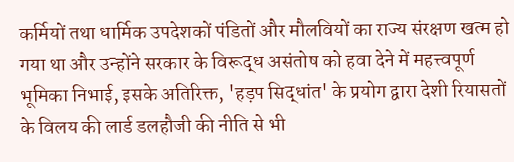कर्मियों तथा धार्मिक उपदेशकों पंडितों और मौलवियों का राज्य संरक्षण खत्म हो गया था और उन्होंने सरकार के विरूद्ध असंतोष को हवा देने में महत्त्वपूर्ण भूमिका निभाई, इसके अतिरिक्त, 'हड़प सिद्धांत' के प्रयोग द्वारा देशी रियासतों के विलय की लार्ड डलहौजी की नीति से भी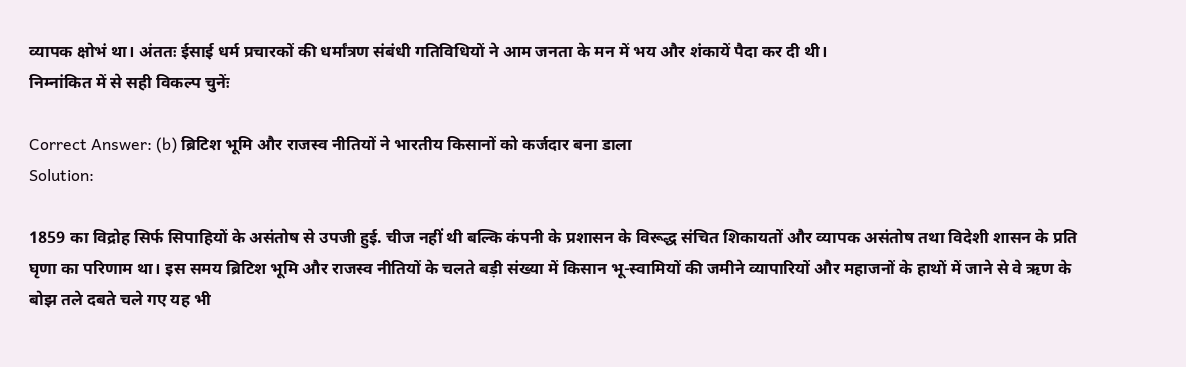व्यापक क्षोभं था। अंततः ईसाई धर्म प्रचारकों की धर्मांत्रण संबंधी गतिविधियों ने आम जनता के मन में भय और शंकायें पैदा कर दी थी।
निम्नांकित में से सही विकल्प चुनेंः

Correct Answer: (b) ब्रिटिश भूमि और राजस्व नीतियों ने भारतीय किसानों को कर्जदार बना डाला
Solution:

1859 का विद्रोह सिर्फ सिपाहियों के असंतोष से उपजी हुई. चीज नहीं थी बल्कि कंपनी के प्रशासन के विरूद्ध संचित शिकायतों और व्यापक असंतोष तथा विदेशी शासन के प्रति घृणा का परिणाम था। इस समय ब्रिटिश भूमि और राजस्व नीतियों के चलते बड़ी संख्या में किसान भू-स्वामियों की जमीने व्यापारियों और महाजनों के हाथों में जाने से वे ऋण के बोझ तले दबते चले गए यह भी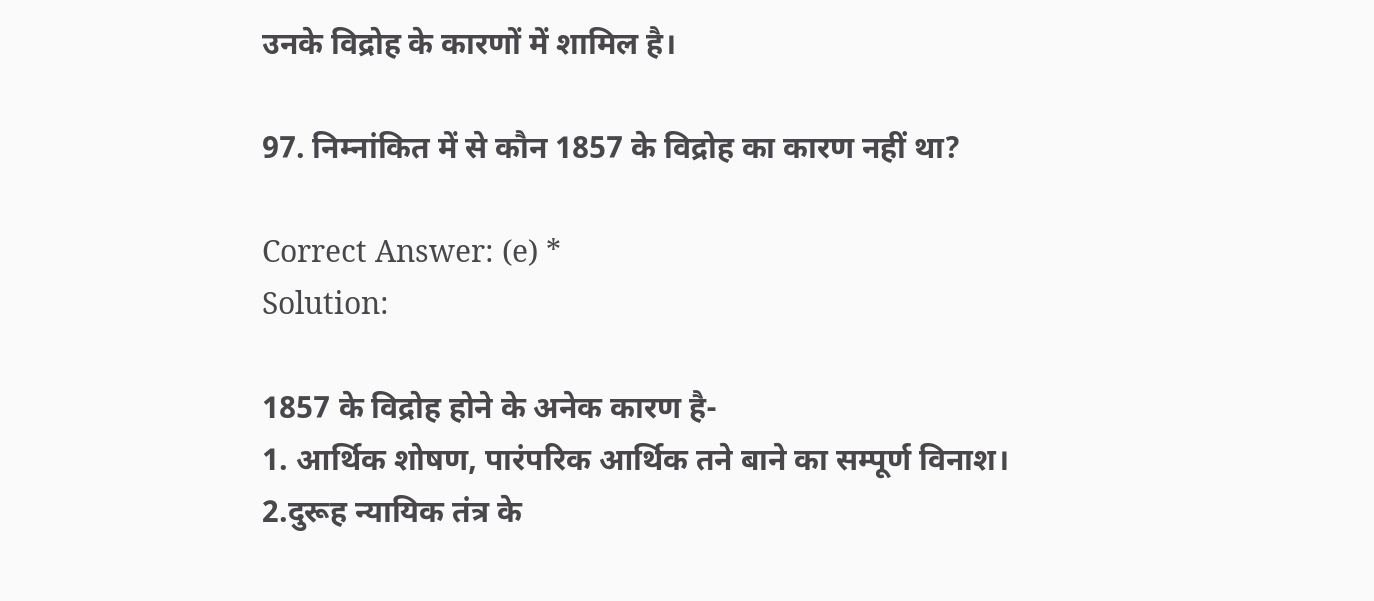उनके विद्रोह के कारणों में शामिल है।

97. निम्नांकित में से कौन 1857 के विद्रोह का कारण नहीं था?

Correct Answer: (e) *
Solution:

1857 के विद्रोह होने के अनेक कारण है-
1. आर्थिक शोषण, पारंपरिक आर्थिक तने बाने का सम्पूर्ण विनाश।
2.दुरूह न्यायिक तंत्र के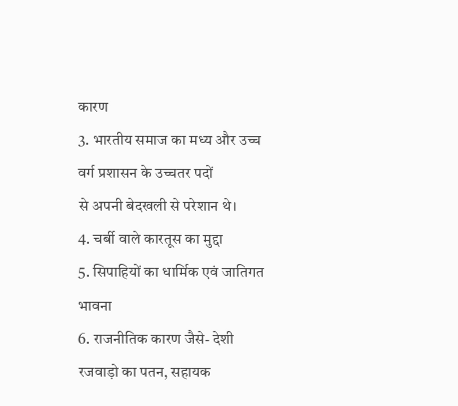कारण
3. भारतीय समाज का मध्य और उच्च वर्ग प्रशासन के उच्चतर पदों
से अपनी बेदखली से परेशान थे।
4. चर्बी वाले कारतूस का मुद्दा
5. सिपाहियों का धार्मिक एवं जातिगत भावना
6. राजनीतिक कारण जैसे- देशी रजवाड़ो का पतन, सहायक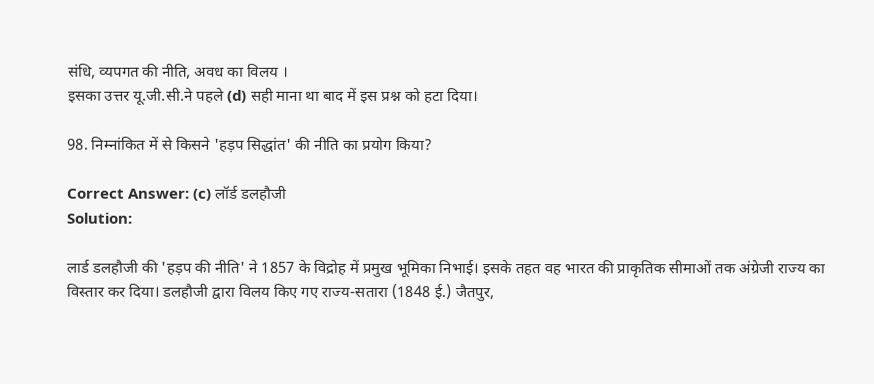संधि, व्यपगत की नीति, अवध का विलय ।
इसका उत्तर यू.जी.सी.ने पहले (d) सही माना था बाद में इस प्रश्न को हटा दिया।

98. निम्नांकित में से किसने 'हड़प सिद्धांत' की नीति का प्रयोग किया?

Correct Answer: (c) लॉर्ड डलहौजी
Solution:

लार्ड डलहौजी की 'हड़प की नीति' ने 1857 के विद्रोह में प्रमुख भूमिका निभाई। इसके तहत वह भारत की प्राकृतिक सीमाओं तक अंग्रेजी राज्य का विस्तार कर दिया। डलहौजी द्वारा विलय किए गए राज्य-सतारा (1848 ई.) जैतपुर,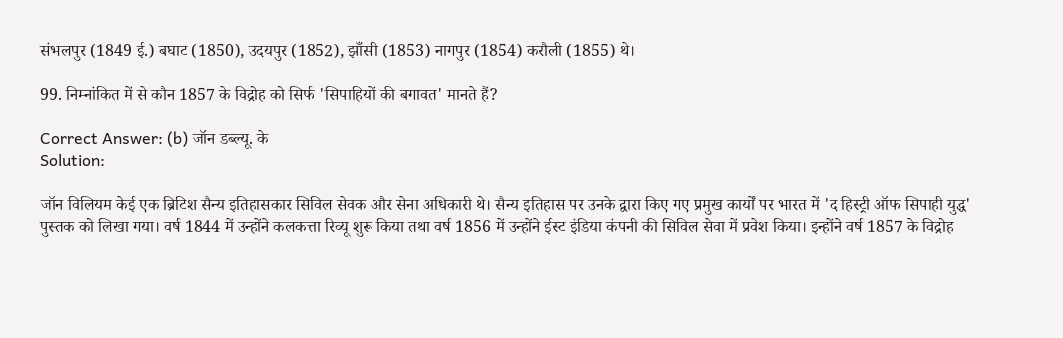संभलपुर (1849 ई.) बघाट (1850), उदयपुर (1852), झाँसी (1853) नागपुर (1854) करौली (1855) थे।

99. निम्नांकित में से कौन 1857 के विद्रोह को सिर्फ 'सिपाहियों की बगावत' मानते हैं?

Correct Answer: (b) जॉन डब्ल्यू. के
Solution:

जॉन विलियम केई एक ब्रिटिश सैन्य इतिहासकार सिविल सेवक और सेना अधिकारी थे। सैन्य इतिहास पर उनके द्वारा किए गए प्रमुख कार्यों पर भारत में 'द हिस्ट्री ऑफ सिपाही युद्ध' पुस्तक को लिखा गया। वर्ष 1844 में उन्होंने कलकत्ता रिव्यू शुरू किया तथा वर्ष 1856 में उन्होंने ईस्ट इंडिया कंपनी की सिविल सेवा में प्रवेश किया। इन्होंने वर्ष 1857 के विद्रोह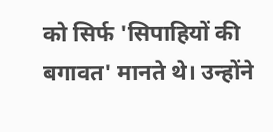को सिर्फ 'सिपाहियों की बगावत' मानते थे। उन्होंने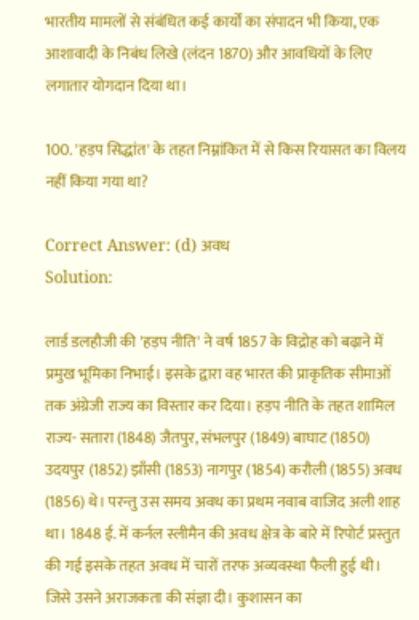भारतीय मामलों से संबंधित कई कार्यों का संपादन भी किया, एक आशावादी के निबंध लिखे (लंदन 1870) और आवधियों के लिए लगातार योगदान दिया था।

100. 'हड़प सिद्धांत' के तहत निम्नांकित में से किस रियासत का विलय नहीं किया गया था?

Correct Answer: (d) अवध
Solution:

लार्ड डलहौजी की 'हड़प नीति' ने वर्ष 1857 के विद्रोह को बढ़ाने में प्रमुख भूमिका निभाई। इसके द्वारा वह भारत की प्राकृतिक सीमाओं तक अंग्रेजी राज्य का विस्तार कर दिया। हड़प नीति के तहत शामिल राज्य- सतारा (1848) जैतपुर, संभलपुर (1849) बाघाट (1850) उदयपुर (1852) झाँसी (1853) नागपुर (1854) करौली (1855) अवध (1856) थे। परन्तु उस समय अवध का प्रथम नवाब वाजिद अली शाह था। 1848 ई. में कर्नल स्लीमैन की अवध क्षेत्र के बारे में रिपोर्ट प्रस्तुत की गई इसके तहत अवध में चारों तरफ अव्यवस्था फैली हुई थी। जिसे उसने अराजकता की संज्ञा दी। कुशासन का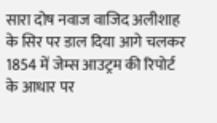सारा दोष नवाज वाजिद अलीशाह के सिर पर डाल दिया आगे चलकर 1854 में जेम्स आउट्रम की रिपोर्ट के आधार पर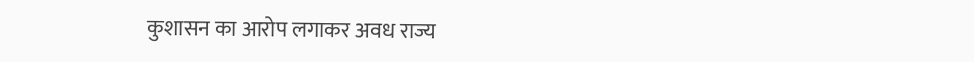कुशासन का आरोप लगाकर अवध राज्य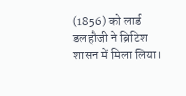(1856) को लार्ड डलहौजी ने ब्रिटिश शासन में मिला लिया।